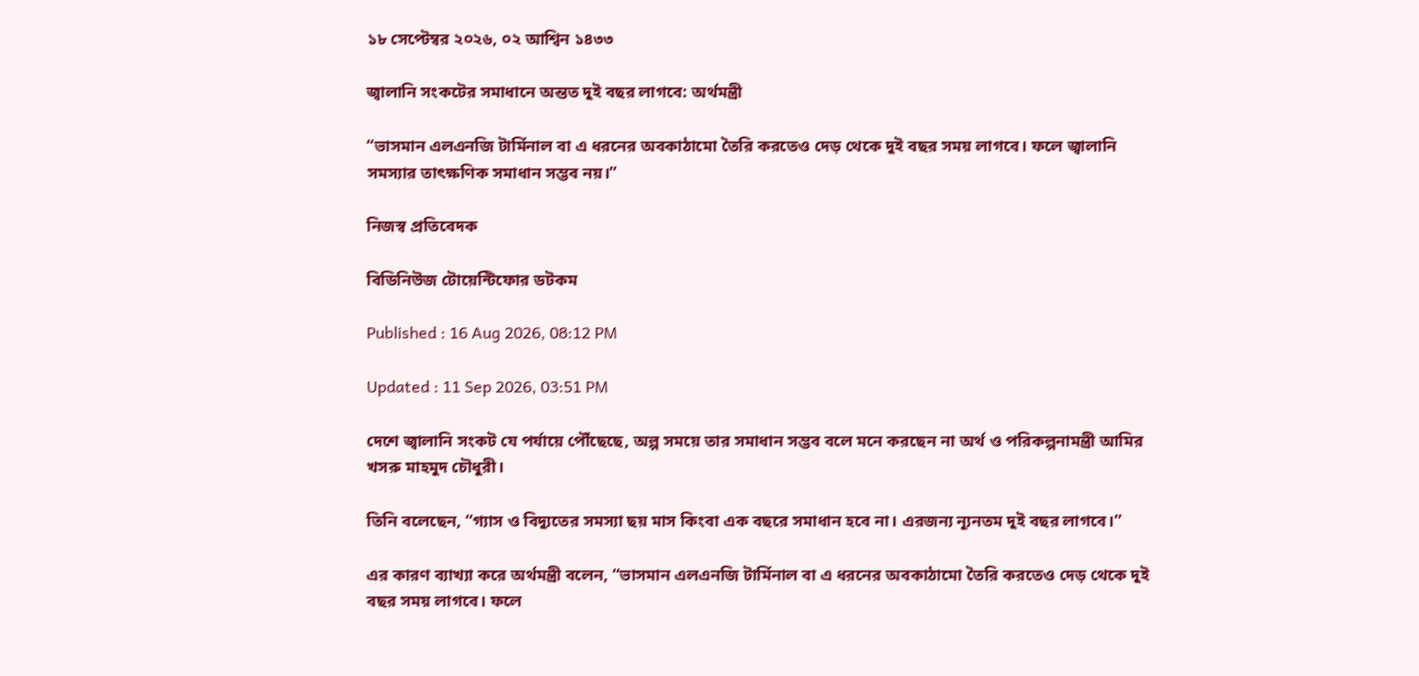১৮ সেপ্টেম্বর ২০২৬, ০২ আশ্বিন ১৪৩৩

জ্বালানি সংকটের সমাধানে অন্তত দুই বছর লাগবে: অর্থমন্ত্রী

“ভাসমান এলএনজি টার্মিনাল বা এ ধরনের অবকাঠামো তৈরি করতেও দেড় থেকে দুই বছর সময় লাগবে। ফলে জ্বালানি সমস্যার তাৎক্ষণিক সমাধান সম্ভব নয়।”

নিজস্ব প্রতিবেদক

বিডিনিউজ টোয়েন্টিফোর ডটকম

Published : 16 Aug 2026, 08:12 PM

Updated : 11 Sep 2026, 03:51 PM

দেশে জ্বালানি সংকট যে পর্যায়ে পৌঁছেছে, অল্প সময়ে তার সমাধান সম্ভব বলে মনে করছেন না অর্থ ও পরিকল্পনামন্ত্রী আমির খসরু মাহমুদ চৌধুরী।

তিনি বলেছেন, “গ্যাস ও বিদ্যুতের সমস্যা ছয় মাস কিংবা এক বছরে সমাধান হবে না। এরজন্য ন্যূনতম দুই বছর লাগবে।”

এর কারণ ব্যাখ্যা করে অর্থমন্ত্রী বলেন, “ভাসমান এলএনজি টার্মিনাল বা এ ধরনের অবকাঠামো তৈরি করতেও দেড় থেকে দুই বছর সময় লাগবে। ফলে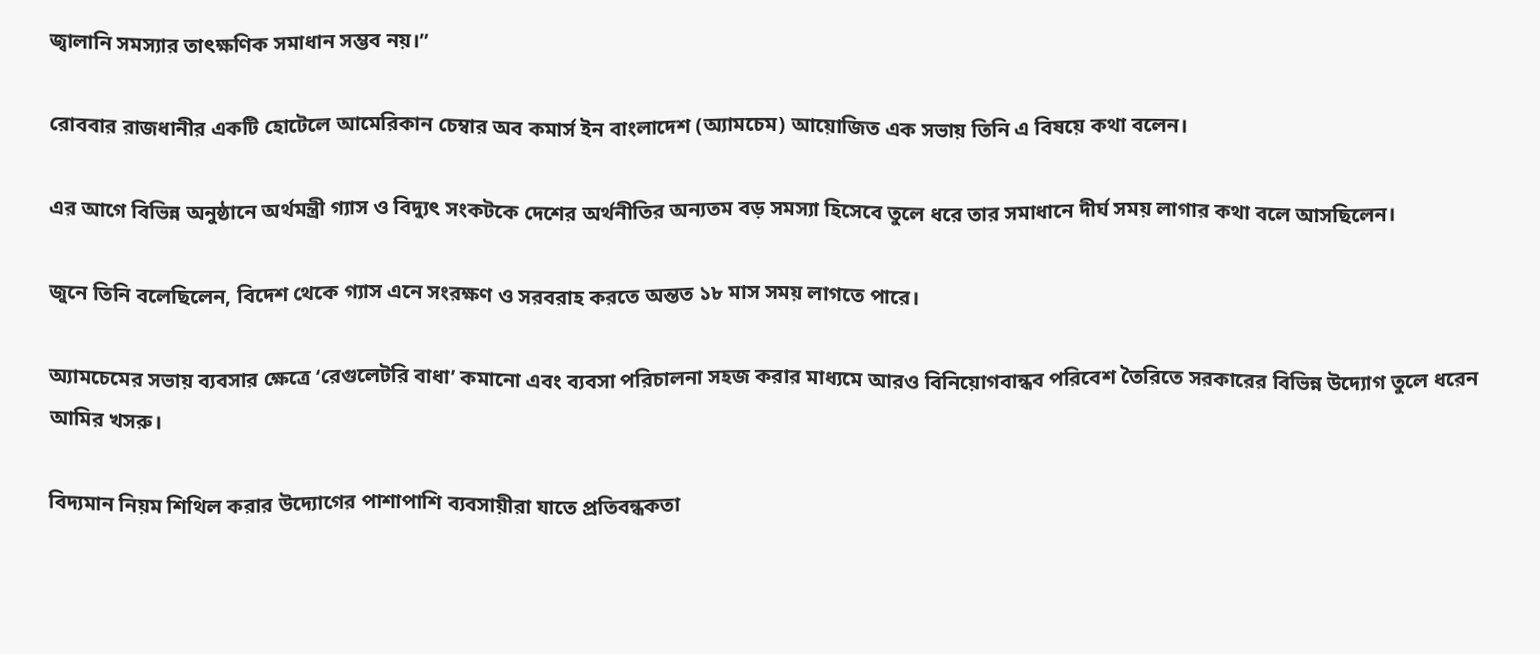জ্বালানি সমস্যার তাৎক্ষণিক সমাধান সম্ভব নয়।”

রোববার রাজধানীর একটি হোটেলে আমেরিকান চেম্বার অব কমার্স ইন বাংলাদেশ (অ্যামচেম) আয়োজিত এক সভায় তিনি এ বিষয়ে কথা বলেন।

এর আগে বিভিন্ন অনুষ্ঠানে অর্থমন্ত্রী গ্যাস ও বিদ্যুৎ সংকটকে দেশের অর্থনীতির অন্যতম বড় সমস্যা হিসেবে তুলে ধরে তার সমাধানে দীর্ঘ সময় লাগার কথা বলে আসছিলেন।

জুনে তিনি বলেছিলেন, বিদেশ থেকে গ্যাস এনে সংরক্ষণ ও সরবরাহ করতে অন্তত ১৮ মাস সময় লাগতে পারে।

অ্যামচেমের সভায় ব্যবসার ক্ষেত্রে ‘রেগুলেটরি বাধা’ কমানো এবং ব্যবসা পরিচালনা সহজ করার মাধ্যমে আরও বিনিয়োগবান্ধব পরিবেশ তৈরিতে সরকারের বিভিন্ন উদ্যোগ তুলে ধরেন আমির খসরু।

বিদ্যমান নিয়ম শিথিল করার উদ্যোগের পাশাপাশি ব্যবসায়ীরা যাতে প্রতিবন্ধকতা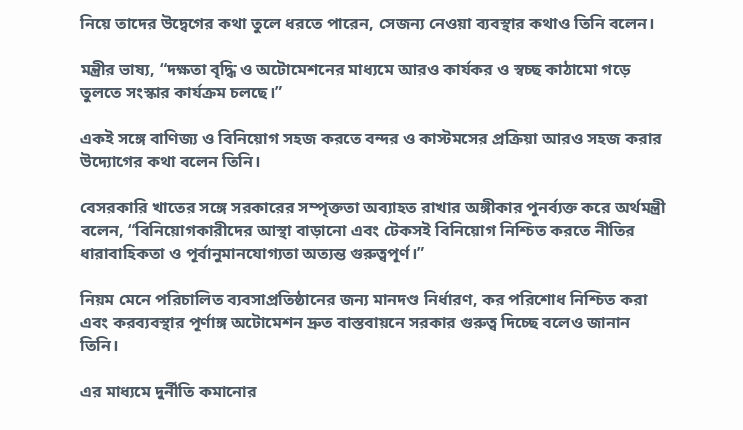নিয়ে তাদের উদ্বেগের কথা তুলে ধরতে পারেন, সেজন্য নেওয়া ব্যবস্থার কথাও তিনি বলেন।

মন্ত্রীর ভাষ্য, “দক্ষতা বৃদ্ধি ও অটোমেশনের মাধ্যমে আরও কার্যকর ও স্বচ্ছ কাঠামো গড়ে তুলতে সংস্কার কার্যক্রম চলছে।”

একই সঙ্গে বাণিজ্য ও বিনিয়োগ সহজ করতে বন্দর ও কাস্টমসের প্রক্রিয়া আরও সহজ করার উদ্যোগের কথা বলেন তিনি।

বেসরকারি খাতের সঙ্গে সরকারের সম্পৃক্ততা অব্যাহত রাখার অঙ্গীকার পুনর্ব্যক্ত করে অর্থমন্ত্রী বলেন, “বিনিয়োগকারীদের আস্থা বাড়ানো এবং টেকসই বিনিয়োগ নিশ্চিত করতে নীতির ধারাবাহিকতা ও পূর্বানুমানযোগ্যতা অত্যন্ত গুরুত্বপূর্ণ।”

নিয়ম মেনে পরিচালিত ব্যবসাপ্রতিষ্ঠানের জন্য মানদণ্ড নির্ধারণ, কর পরিশোধ নিশ্চিত করা এবং করব্যবস্থার পূর্ণাঙ্গ অটোমেশন দ্রুত বাস্তবায়নে সরকার গুরুত্ব দিচ্ছে বলেও জানান তিনি।

এর মাধ্যমে দুর্নীতি কমানোর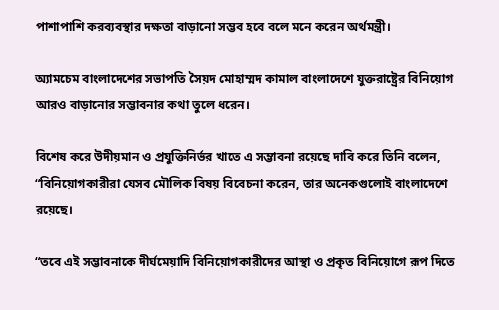পাশাপাশি করব্যবস্থার দক্ষতা বাড়ানো সম্ভব হবে বলে মনে করেন অর্থমন্ত্রী।

অ্যামচেম বাংলাদেশের সভাপতি সৈয়দ মোহাম্মদ কামাল বাংলাদেশে যুক্তরাষ্ট্রের বিনিয়োগ আরও বাড়ানোর সম্ভাবনার কথা তুলে ধরেন।

বিশেষ করে উদীয়মান ও প্রযুক্তিনির্ভর খাতে এ সম্ভাবনা রয়েছে দাবি করে তিনি বলেন, “বিনিয়োগকারীরা যেসব মৌলিক বিষয় বিবেচনা করেন, তার অনেকগুলোই বাংলাদেশে রয়েছে।

“তবে এই সম্ভাবনাকে দীর্ঘমেয়াদি বিনিয়োগকারীদের আস্থা ও প্রকৃত বিনিয়োগে রূপ দিতে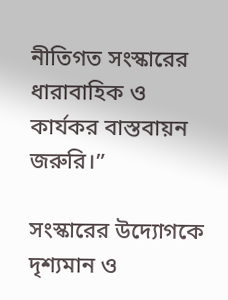নীতিগত সংস্কারের ধারাবাহিক ও কার্যকর বাস্তবায়ন জরুরি।”

সংস্কারের উদ্যোগকে দৃশ্যমান ও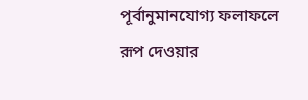পূর্বানুমানযোগ্য ফলাফলে রূপ দেওয়ার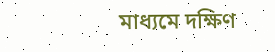মাধ্যমে দক্ষিণ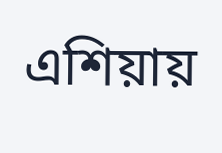এশিয়ায়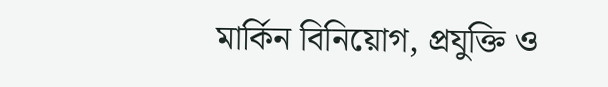মার্কিন বিনিয়োগ, প্রযুক্তি ও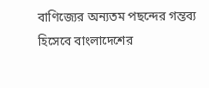বাণিজ্যের অন্যতম পছন্দের গন্তব্য হিসেবে বাংলাদেশের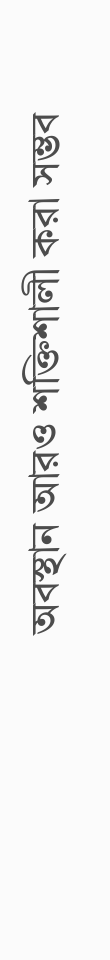অবস্থান আরও শক্তিশালী করা সম্ভব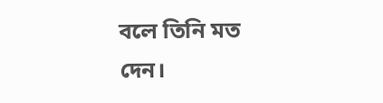বলে তিনি মত দেন।